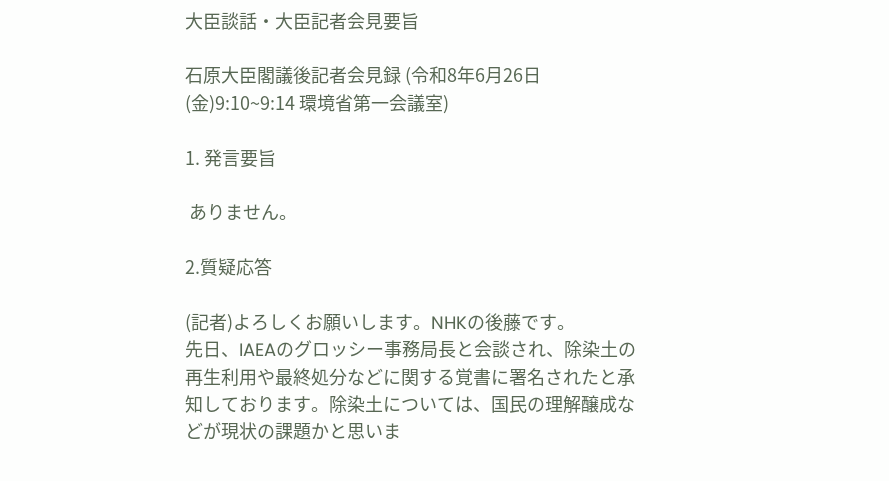大臣談話・大臣記者会見要旨

石原大臣閣議後記者会見録 (令和8年6月26日(金)9:10~9:14 環境省第一会議室)

1. 発言要旨

 ありません。

2.質疑応答

(記者)よろしくお願いします。NHKの後藤です。
先日、IAEAのグロッシー事務局長と会談され、除染土の再生利用や最終処分などに関する覚書に署名されたと承知しております。除染土については、国民の理解醸成などが現状の課題かと思いま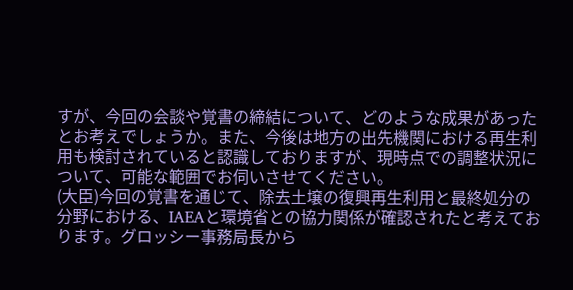すが、今回の会談や覚書の締結について、どのような成果があったとお考えでしょうか。また、今後は地方の出先機関における再生利用も検討されていると認識しておりますが、現時点での調整状況について、可能な範囲でお伺いさせてください。
(大臣)今回の覚書を通じて、除去土壌の復興再生利用と最終処分の分野における、IAEAと環境省との協力関係が確認されたと考えております。グロッシー事務局長から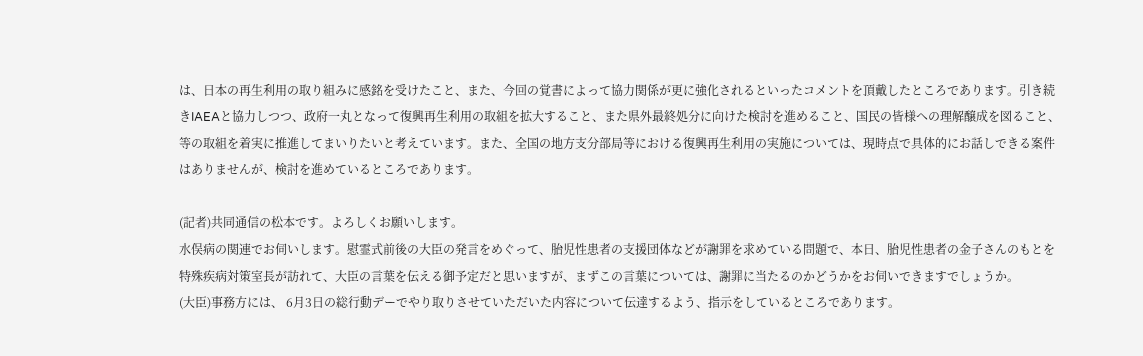は、日本の再生利用の取り組みに感銘を受けたこと、また、今回の覚書によって協力関係が更に強化されるといったコメントを頂戴したところであります。引き続きIAEAと協力しつつ、政府一丸となって復興再生利用の取組を拡大すること、また県外最終処分に向けた検討を進めること、国民の皆様への理解醸成を図ること、等の取組を着実に推進してまいりたいと考えています。また、全国の地方支分部局等における復興再生利用の実施については、現時点で具体的にお話しできる案件はありませんが、検討を進めているところであります。

(記者)共同通信の松本です。よろしくお願いします。
水俣病の関連でお伺いします。慰霊式前後の大臣の発言をめぐって、胎児性患者の支援団体などが謝罪を求めている問題で、本日、胎児性患者の金子さんのもとを特殊疾病対策室長が訪れて、大臣の言葉を伝える御予定だと思いますが、まずこの言葉については、謝罪に当たるのかどうかをお伺いできますでしょうか。
(大臣)事務方には、 6月3日の総行動デーでやり取りさせていただいた内容について伝達するよう、指示をしているところであります。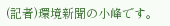(記者)環境新聞の小峰です。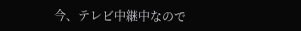今、テレビ中継中なので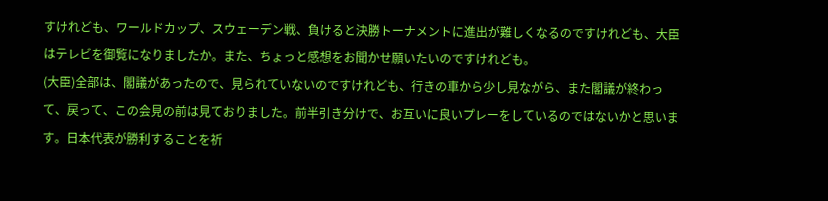すけれども、ワールドカップ、スウェーデン戦、負けると決勝トーナメントに進出が難しくなるのですけれども、大臣はテレビを御覧になりましたか。また、ちょっと感想をお聞かせ願いたいのですけれども。
(大臣)全部は、閣議があったので、見られていないのですけれども、行きの車から少し見ながら、また閣議が終わって、戻って、この会見の前は見ておりました。前半引き分けで、お互いに良いプレーをしているのではないかと思います。日本代表が勝利することを祈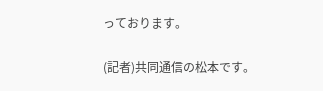っております。

(記者)共同通信の松本です。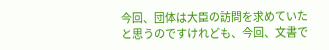今回、団体は大臣の訪問を求めていたと思うのですけれども、今回、文書で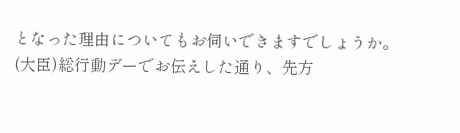となった理由についてもお伺いできますでしょうか。
(大臣)総行動デーでお伝えした通り、先方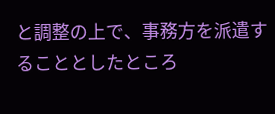と調整の上で、事務方を派遣することとしたところ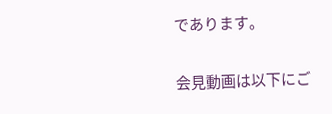であります。


会見動画は以下にご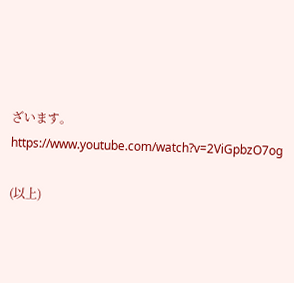ざいます。
https://www.youtube.com/watch?v=2ViGpbzO7og

(以上)